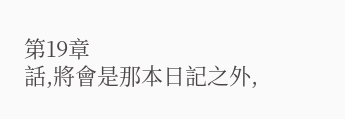第19章
話,將會是那本日記之外,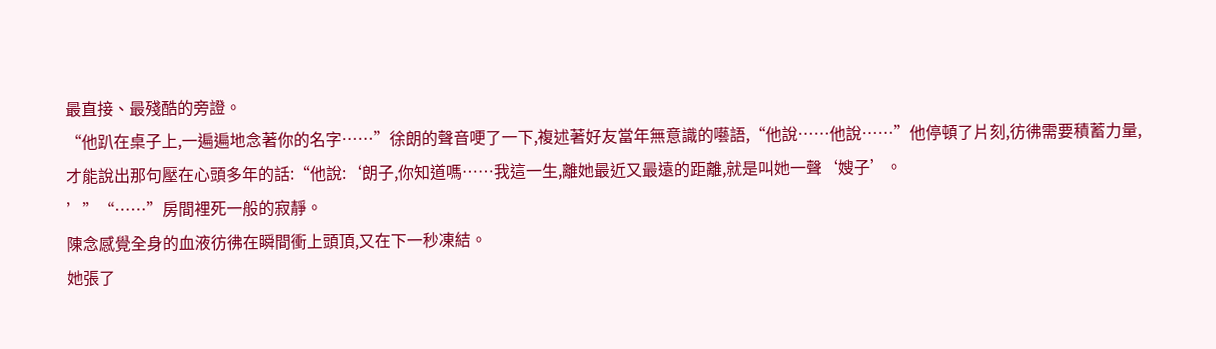最直接、最殘酷的旁證。
“他趴在桌子上,一遍遍地念著你的名字……”徐朗的聲音哽了一下,複述著好友當年無意識的囈語,“他說……他說……”他停頓了片刻,彷彿需要積蓄力量,才能說出那句壓在心頭多年的話:“他說:‘朗子,你知道嗎……我這一生,離她最近又最遠的距離,就是叫她一聲‘嫂子’。
’”“……”房間裡死一般的寂靜。
陳念感覺全身的血液彷彿在瞬間衝上頭頂,又在下一秒凍結。
她張了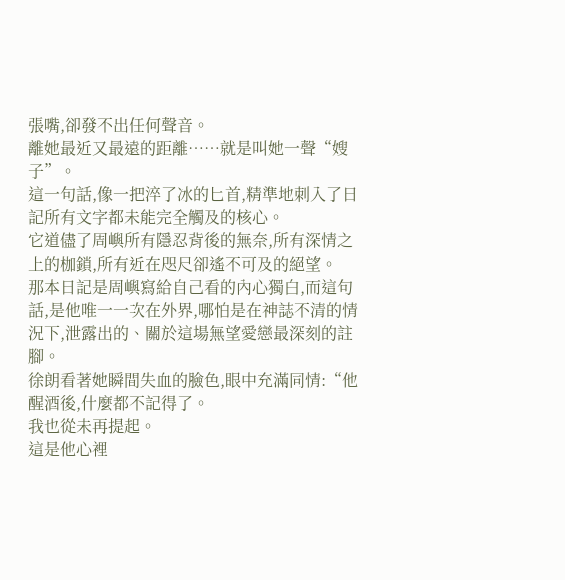張嘴,卻發不出任何聲音。
離她最近又最遠的距離……就是叫她一聲“嫂子”。
這一句話,像一把淬了冰的匕首,精準地刺入了日記所有文字都未能完全觸及的核心。
它道儘了周嶼所有隱忍背後的無奈,所有深情之上的枷鎖,所有近在咫尺卻遙不可及的絕望。
那本日記是周嶼寫給自己看的內心獨白,而這句話,是他唯一一次在外界,哪怕是在神誌不清的情況下,泄露出的、關於這場無望愛戀最深刻的註腳。
徐朗看著她瞬間失血的臉色,眼中充滿同情:“他醒酒後,什麼都不記得了。
我也從未再提起。
這是他心裡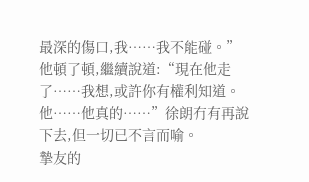最深的傷口,我……我不能碰。”
他頓了頓,繼續說道:“現在他走了……我想,或許你有權利知道。
他……他真的……”徐朗冇有再說下去,但一切已不言而喻。
摯友的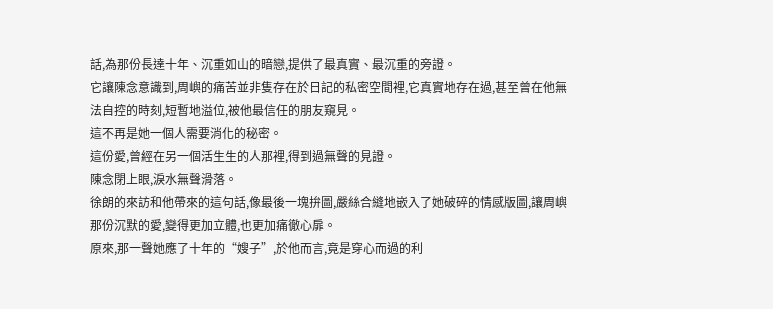話,為那份長達十年、沉重如山的暗戀,提供了最真實、最沉重的旁證。
它讓陳念意識到,周嶼的痛苦並非隻存在於日記的私密空間裡,它真實地存在過,甚至曾在他無法自控的時刻,短暫地溢位,被他最信任的朋友窺見。
這不再是她一個人需要消化的秘密。
這份愛,曾經在另一個活生生的人那裡,得到過無聲的見證。
陳念閉上眼,淚水無聲滑落。
徐朗的來訪和他帶來的這句話,像最後一塊拚圖,嚴絲合縫地嵌入了她破碎的情感版圖,讓周嶼那份沉默的愛,變得更加立體,也更加痛徹心扉。
原來,那一聲她應了十年的“嫂子”,於他而言,竟是穿心而過的利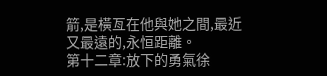箭,是橫亙在他與她之間,最近又最遠的,永恒距離。
第十二章:放下的勇氣徐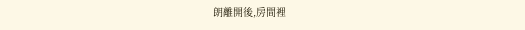朗離開後,房間裡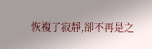恢複了寂靜,卻不再是之